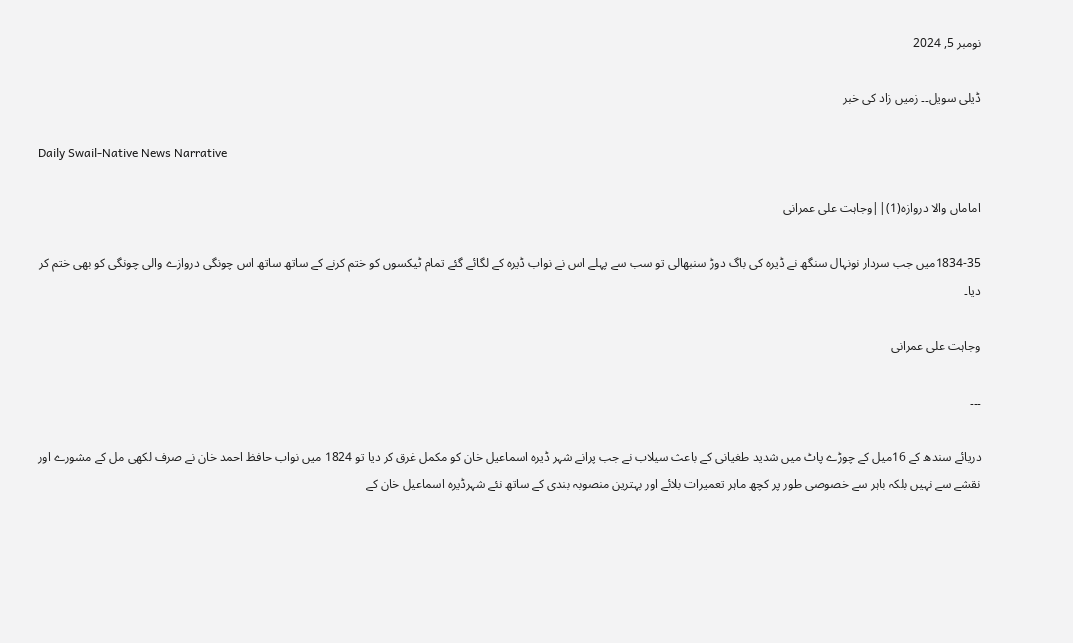نومبر 5, 2024

ڈیلی سویل۔۔ زمیں زاد کی خبر

Daily Swail-Native News Narrative

اماماں والا دروازہ(1)||وجاہت علی عمرانی

1834-35میں جب سردار نونہال سنگھ نے ڈیرہ کی باگ دوڑ سنبھالی تو سب سے پہلے اس نے نواب ڈیرہ کے لگائے گئے تمام ٹیکسوں کو ختم کرنے کے ساتھ ساتھ اس چونگی دروازے والی چونگی کو بھی ختم کر دیا۔

وجاہت علی عمرانی

۔۔۔

دریائے سندھ کے 16میل کے چوڑے پاٹ میں شدید طغیانی کے باعث سیلاب نے جب پرانے شہر ڈیرہ اسماعیل خان کو مکمل غرق کر دیا تو 1824 میں نواب حافظ احمد خان نے صرف لکھی مل کے مشورے اور نقشے سے نہیں بلکہ باہر سے خصوصی طور پر کچھ ماہر تعمیرات بلائے اور بہترین منصوبہ بندی کے ساتھ نئے شہرڈیرہ اسماعیل خان کے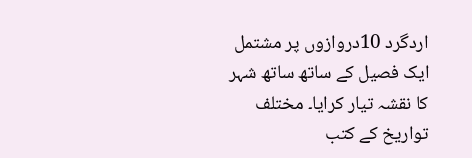اردگرد 10دروازوں پر مشتمل ایک فصیل کے ساتھ ساتھ شہر کا نقشہ تیار کرایا۔ مختلف تواریخ کے کتب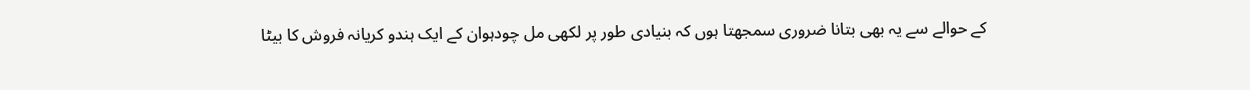کے حوالے سے یہ بھی بتانا ضروری سمجھتا ہوں کہ بنیادی طور پر لکھی مل چودہوان کے ایک ہندو کریانہ فروش کا بیٹا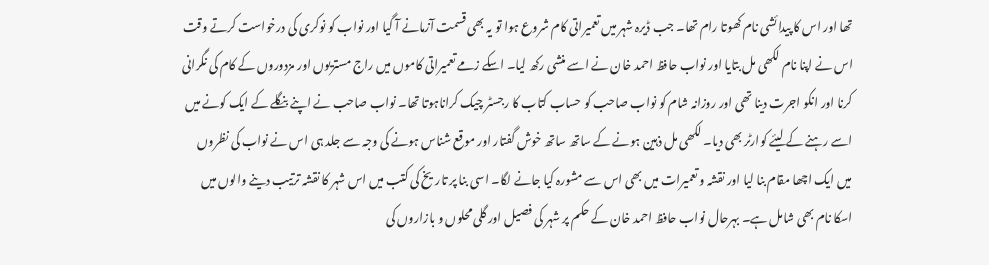تھا اور اس کا پیدائشی نام کھوتا رام تھا۔ جب ڈیرہ شہر میں تعمیراتی کام شروع ہوا تو یہ بھی قسمت آزمانے آ گیا اور نواب کو نوکری کی درخواست کرتے وقت اس نے اپنا نام لکھی مل بتایا اور نواب حافظ احمد خان نے اسے منشی رکھ لیا۔ اسکے زمے تعمیراتی کاموں میں راج مستریوں اور مزدوروں کے کام کی نگرانی کرنا اور انکو اجرت دینا تھی اور روزانہ شام کو نواب صاحب کو حساب کتاب کا رجسٹر چیک کراناہوتا تھا۔ نواب صاحب نے اپنے بنگلے کے ایک کونے میں اسے رہنے کے لیئے کوارٹر بھی دیا۔ لکھی مل ذہین ہونے کے ساتھ ساتھ خوش گفتار اور موقع شناس ہونے کی وجہ سے جلد ہی اس نے نواب کی نظروں میں ایک اچھا مقام بنا لیا اور نقشہ و تعمیرات میں بھی اس سے مشورہ کیا جانے لگا۔ اسی بنا پر تاریخ کی کتب میں اس شہر کا نقشہ ترتیب دینے والوں میں اسکا نام بھی شامل ہے۔ بہرحال نواب حافظ احمد خان کے حکم پر شہر کی فصیل اور گلی محلوں و بازاروں کی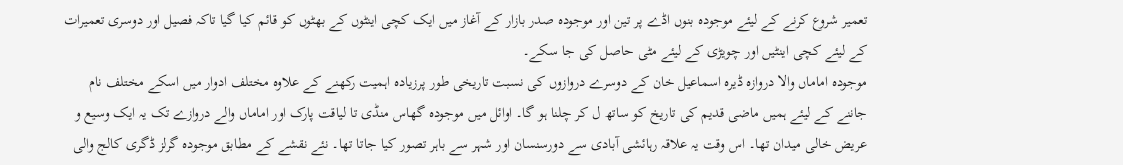تعمیر شروع کرنے کے لیئے موجودہ بنوں اڈے پر تین اور موجودہ صدر بازار کے آغاز میں ایک کچی اینٹوں کے بھٹوں کو قائم کیا گیا تاکہ فصیل اور دوسری تعمیرات کے لیئے کچی اینٹیں اور چویڑی کے لیئے مٹی حاصل کی جا سکے۔
موجودہ اماماں والا دروازہ ڈیرہ اسماعیل خان کے دوسرے دروازوں کی نسبت تاریخی طور پرزیادہ اہمیت رکھنے کے علاوہ مختلف ادوار میں اسکے مختلف نام جاننے کے لیئے ہمیں ماضی قدیم کی تاریخ کو ساتھ ل کر چلنا ہو گا۔ اوائل میں موجودہ گھاس منڈی تا لیاقت پارک اور اماماں والے دروازے تک یہ ایک وسیع و عریض خالی میدان تھا۔ اس وقت یہ علاقہ رہائشی آبادی سے دورسنسان اور شہر سے باہر تصور کیا جاتا تھا۔ نئے نقشے کے مطابق موجودہ گرلز ڈگری کالج والی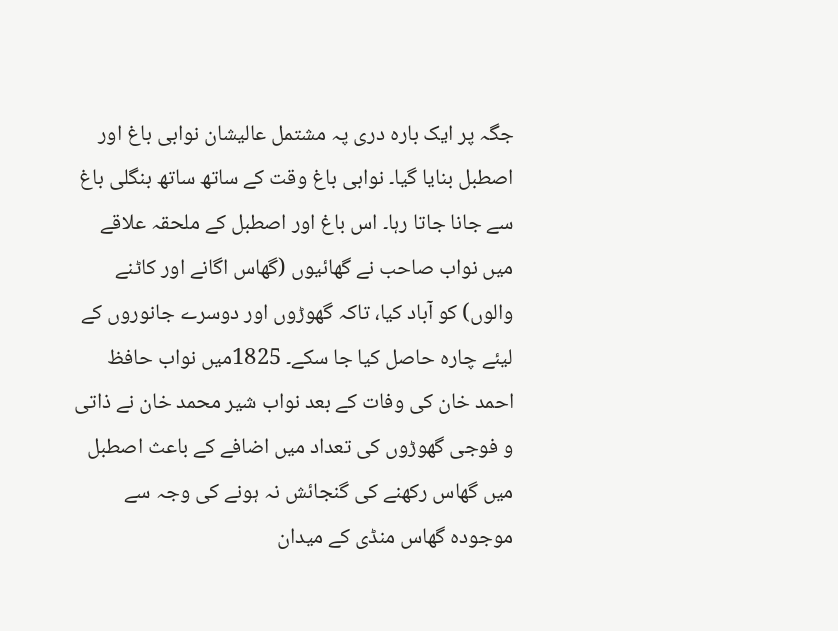جگہ پر ایک بارہ دری پہ مشتمل عالیشان نوابی باغ اور اصطبل بنایا گیا۔ نوابی باغ وقت کے ساتھ ساتھ بنگلی باغ سے جانا جاتا رہا۔ اس باغ اور اصطبل کے ملحقہ علاقے میں نواب صاحب نے گھائیوں (گھاس اگانے اور کاٹنے والوں) کو آباد کیا، تاکہ گھوڑوں اور دوسرے جانوروں کے لیئے چارہ حاصل کیا جا سکے۔ 1825میں نواب حافظ احمد خان کی وفات کے بعد نواب شیر محمد خان نے ذاتی و فوجی گھوڑوں کی تعداد میں اضافے کے باعث اصطبل میں گھاس رکھنے کی گنجائش نہ ہونے کی وجہ سے موجودہ گھاس منڈی کے میدان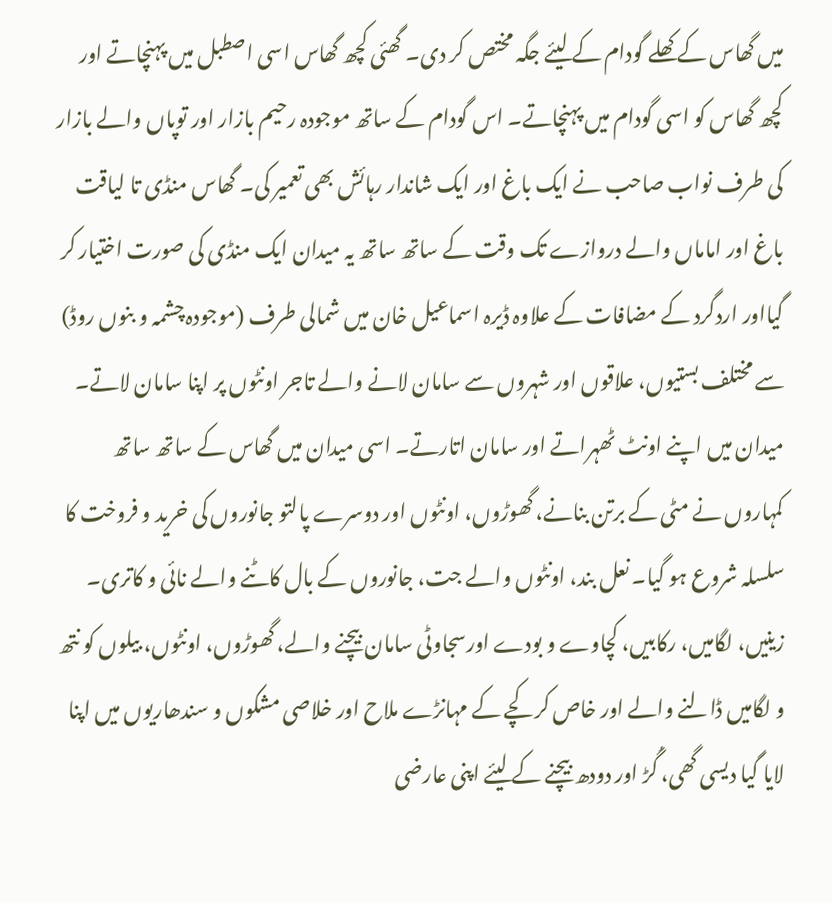میں گھاس کے کھلے گودام کے لیئے جگہ مختص کر دی۔ گھئی کچھ گھاس اسی اصطبل میں پہنچاتے اور کچھ گھاس کو اسی گودام میں پہنچاتے۔ اس گودام کے ساتھ موجودہ رحیم بازار اور توپاں والے بازار کی طرف نواب صاحب نے ایک باغ اور ایک شاندار رہائش بھی تعمیر کی۔ گھاس منڈی تا لیاقت باغ اور اماماں والے دروازے تک وقت کے ساتھ ساتھ یہ میدان ایک منڈی کی صورت اختیار کر گیااور اردگرد کے مضافات کے علاوہ ڈیرہ اسماعیل خان میں شمالی طرف (موجودہ چشمہ و بنوں روڈ) سے مختلف بستیوں، علاقوں اور شہروں سے سامان لانے والے تاجر اونٹوں پر اپنا سامان لاتے۔ میدان میں اپنے اونٹ ٹھہراتے اور سامان اتارتے۔ اسی میدان میں گھاس کے ساتھ ساتھ کمہاروں نے مٹی کے برتن بنانے، گھوڑوں، اونٹوں اور دوسرے پالتو جانوروں کی خرید و فروخت کا سلسلہ شروع ہو گیا۔ نعل بند، اونٹوں والے جت، جانوروں کے بال کاٹنے والے نائی و کاتری۔ زینیں، لگامیں، رکابیں، کچاوے و بودے اورسجاوٹی سامان بیچنے والے، گھوڑوں، اونٹوں، بیلوں کو نتھ و لگامیں ڈالنے والے اور خاص کر کچے کے مہانڑے ملاح اور خلاصی مشکوں و سندھاریوں میں اپنا لایا گیا دیسی گھی، گُڑ اور دودھ بیچنے کے لیئے اپنی عارضی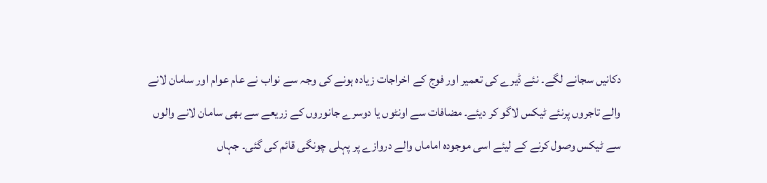دکانیں سجانے لگے۔ نئے ڈیرے کی تعمیر اور فوج کے اخراجات زیادہ ہونے کی وجہ سے نواب نے عام عوام اور سامان لانے والے تاجروں پرنئے ٹیکس لاگو کر دیئے۔ مضافات سے اونٹوں یا دوسرے جانوروں کے زریعے سے بھی سامان لانے والوں سے ٹیکس وصول کرنے کے لیئے اسی موجودہ اماماں والے دروازے پر پہلی چونگی قائم کی گئی۔ جہاں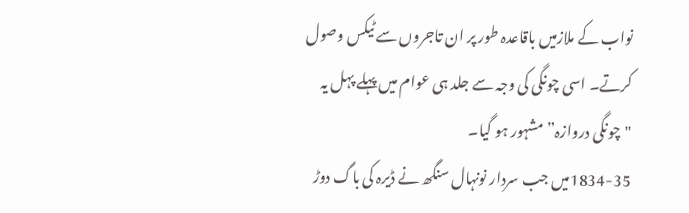نواب کے ملازمیں باقاعدہ طور پر ان تاجروں سے ٹیکس وصول کرتے۔ اسی چونگی کی وجہ سے جلد ہی عوام میں پہلے پہل یہ "چونگی دروازہ” مشہور ہو گیا۔
1834-35میں جب سردار نونہال سنگھ نے ڈیرہ کی باگ دوڑ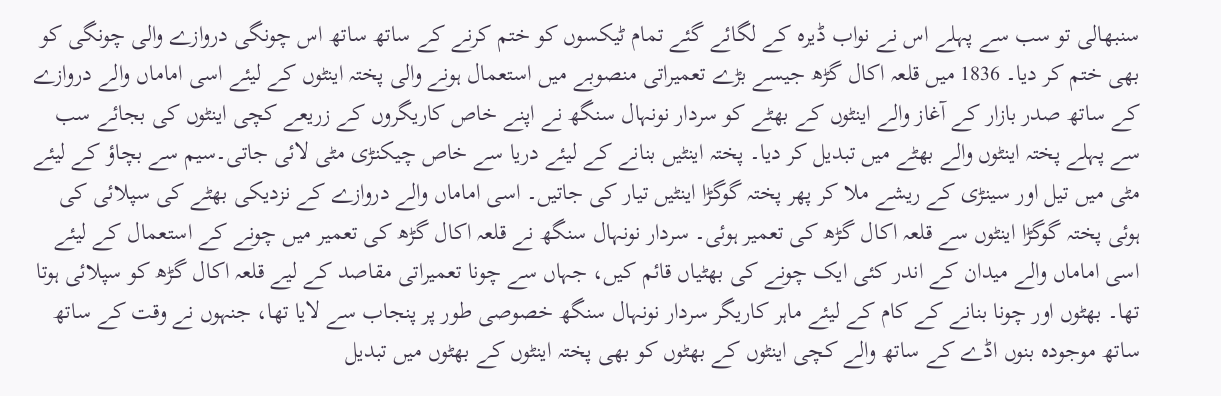سنبھالی تو سب سے پہلے اس نے نواب ڈیرہ کے لگائے گئے تمام ٹیکسوں کو ختم کرنے کے ساتھ ساتھ اس چونگی دروازے والی چونگی کو بھی ختم کر دیا۔ 1836 میں قلعہ اکال گڑھ جیسے بڑے تعمیراتی منصوبے میں استعمال ہونے والی پختہ اینٹوں کے لیئے اسی اماماں والے دروازے کے ساتھ صدر بازار کے آغاز والے اینٹوں کے بھٹے کو سردار نونہال سنگھ نے اپنے خاص کاریگروں کے زریعے کچی اینٹوں کی بجائے سب سے پہلے پختہ اینٹوں والے بھٹے میں تبدیل کر دیا۔ پختہ اینٹیں بنانے کے لیئے دریا سے خاص چیکنڑی مٹی لائی جاتی۔سیم سے بچاؤ کے لیئے مٹی میں تیل اور سینڑی کے ریشے ملا کر پھر پختہ گوگڑا اینٹیں تیار کی جاتیں۔ اسی اماماں والے دروازے کے نزدیکی بھٹے کی سپلائی کی ہوئی پختہ گوگڑا اینٹوں سے قلعہ اکال گڑھ کی تعمیر ہوئی۔ سردار نونہال سنگھ نے قلعہ اکال گڑھ کی تعمیر میں چونے کے استعمال کے لیئے اسی اماماں والے میدان کے اندر کئی ایک چونے کی بھٹیاں قائم کیں، جہاں سے چونا تعمیراتی مقاصد کے لیے قلعہ اکال گڑھ کو سپلائی ہوتا تھا۔ بھٹوں اور چونا بنانے کے کام کے لیئے ماہر کاریگر سردار نونہال سنگھ خصوصی طور پر پنجاب سے لایا تھا، جنہوں نے وقت کے ساتھ ساتھ موجودہ بنوں اڈے کے ساتھ والے کچی اینٹوں کے بھٹوں کو بھی پختہ اینٹوں کے بھٹوں میں تبدیل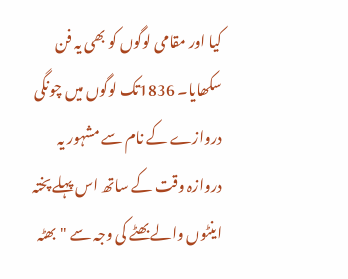کیا اور مقامی لوگوں کو بھی یہ فن سکھایا۔ 1836تک لوگوں میں چونگی دروازے کے نام سے مشہور یہ دروازہ وقت کے ساتھ اس پہلے پختہ اینٹوں والے بھٹے کی وجہ سے "بھٹہ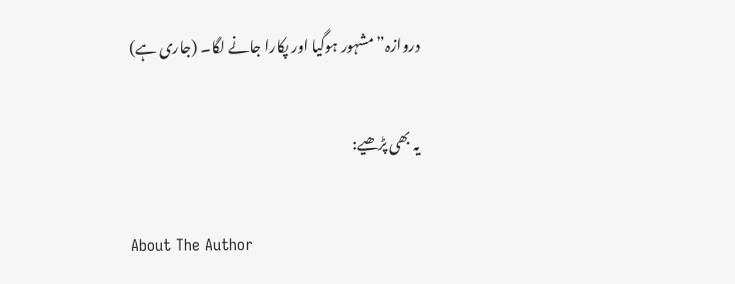دروازہ” مشہور ہوگیا اور پکارا جانے لگا۔ (جاری ہے)

یہ بھی پڑھیے:

About The Author